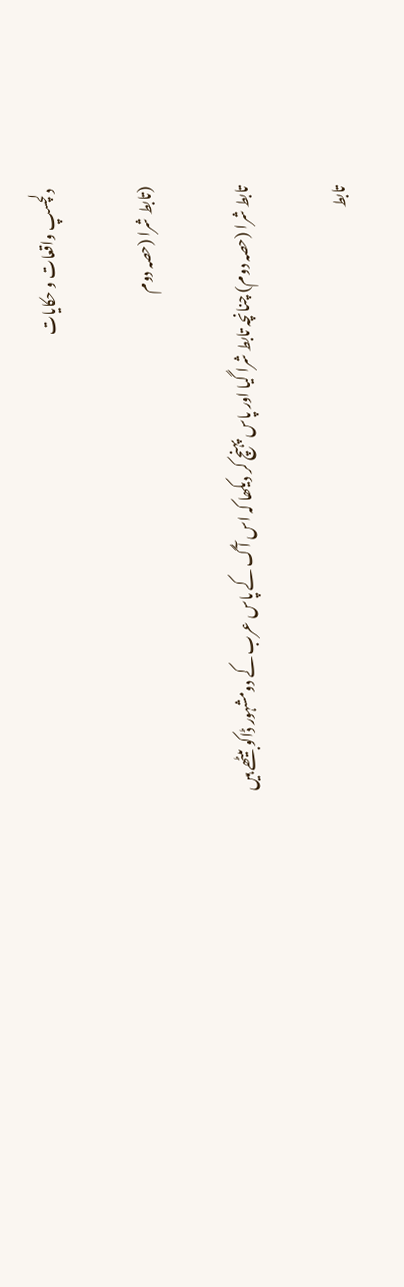دلچسپ واقعات و حکایات

(تابط شرا (حصہ دوم

تابط شرا (حصہ دوم) چنانچہ تابط شرا گیا اور پاس پہنچ کر دیکھا کہ اس آگ کے پاس عرب کے دومشہور ڈاکو بیٹھے ہیں

تابط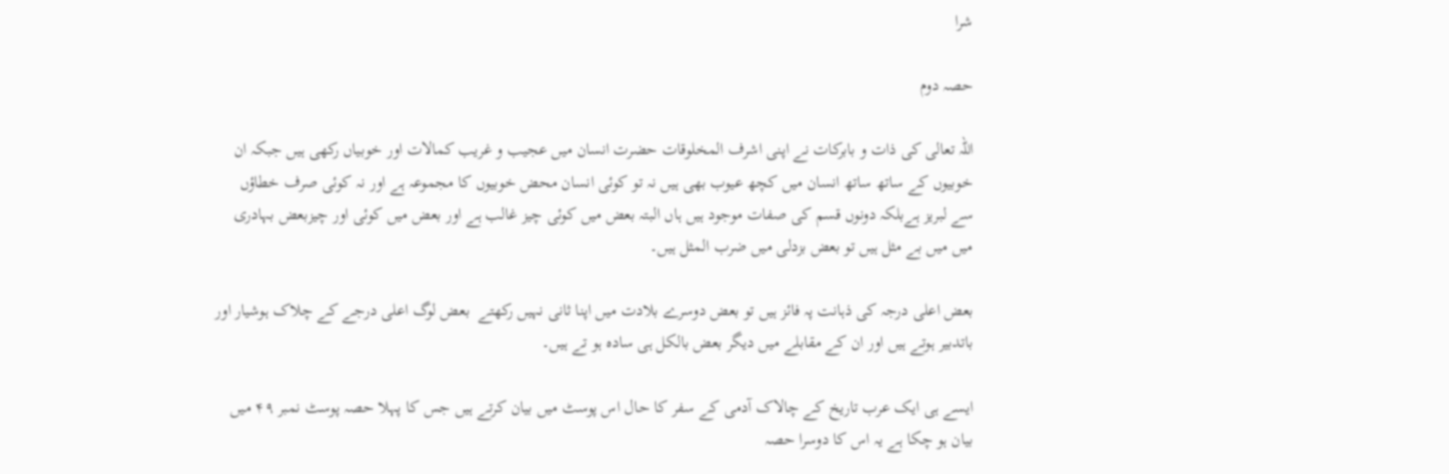شرا

حصہ دوم

اللہ تعالی کی ذات و بابرکات نے اپنی اشرف المخلوقات حضرت انسان میں عجیب و غریب کمالات اور خوبیاں رکھی ہیں جبکہ ان خوبیوں کے ساتھ ساتھ انسان میں کچھ عیوب بھی ہیں نہ تو کوئی انسان محض خوبیوں کا مجموعہ ہے اور نہ کوئی صرف خطاؤں سے لبریز ہےبلکہ دونوں قسم کی صفات موجود ہیں ہاں البتہ بعض میں کوئی چیز غالب ہے اور بعض میں کوئی اور چیزبعض بہادری میں میں بے مثل ہیں تو بعض بزدلی میں ضرب المثل ہیں۔

بعض اعلی درجہ کی ذہانت پہ فائز ہیں تو بعض دوسرے بلادت میں اپنا ثانی نہیں رکھتے  بعض لوگ اعلی درجے کے چلاک ہوشیار اور باتدبیر ہوتے ہیں اور ان کے مقابلے میں دیگر بعض بالکل ہی سادہ ہو تے ہیں۔

ایسے ہی ایک عرب تاریخ کے چالاک آدمی کے سفر کا حال اس پوسٹ میں بیان کرتے ہیں جس کا پہلا حصہ پوسٹ نمبر ۴۹ میں بیان ہو چکا ہے یہ اس کا دوسرا حصہ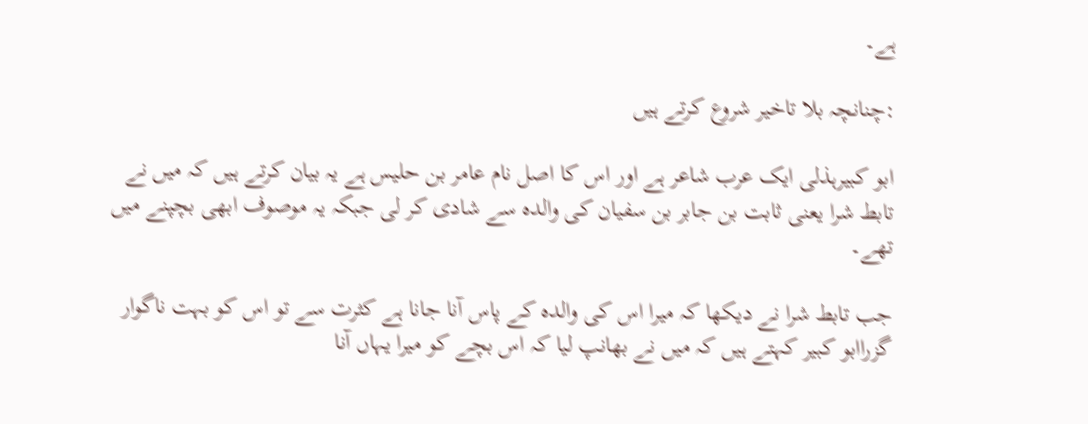ہے۔

:چنانچہ بلا تاخیر شروع کرتے ہیں

ابو کبیرہذلی ایک عرب شاعر ہے اور اس کا اصل نام عامر بن حلیس ہے یہ بیان کرتے ہیں کہ میں نے تابط شرا یعنی ثابت بن جابر بن سفیان کی والدہ سے شادی کر لی جبکہ یہ موصوف ابھی بچپنے میں تھے۔

جب تابط شرا نے دیکھا کہ میرا اس کی والدہ کے پاس آنا جانا ہے کثرت سے تو اس کو بہت ناگوار گزراابو کبیر کہتے ہیں کہ میں نے بھانپ لیا کہ اس بچے کو میرا یہاں آنا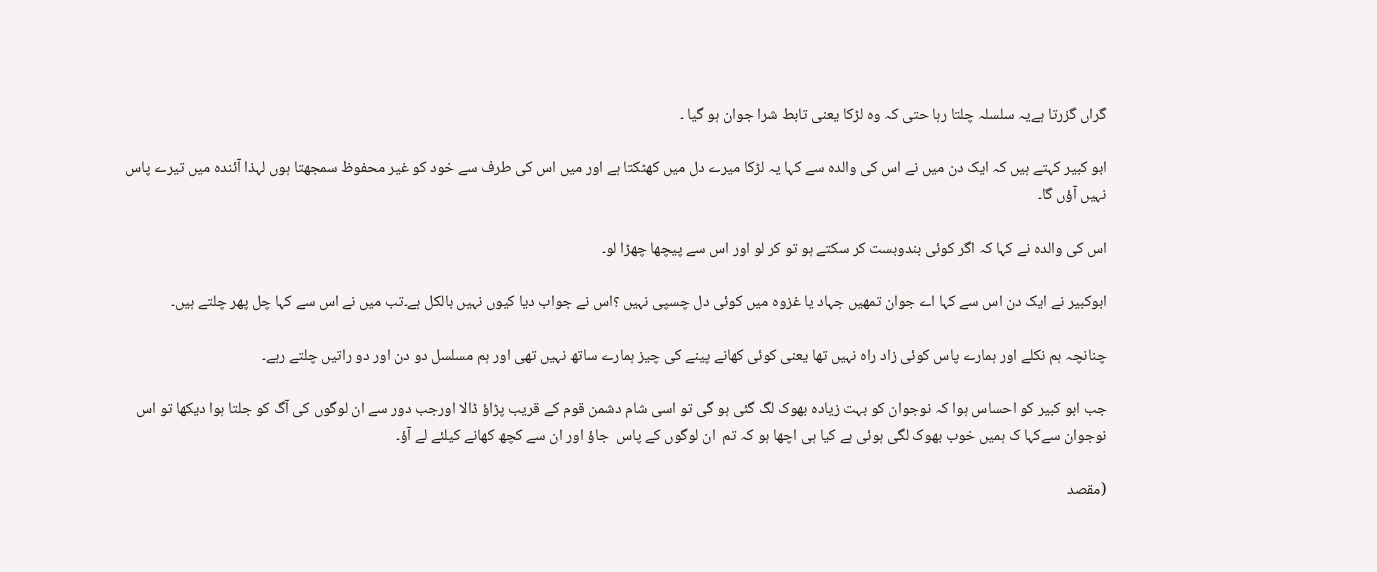گراں گزرتا ہےیہ سلسلہ چلتا رہا حتی کہ وہ لڑکا یعنی تابط شرا جوان ہو گیا ۔

ابو کبیر کہتے ہیں کہ ایک دن میں نے اس کی والدہ سے کہا یہ لڑکا میرے دل میں کھٹکتا ہے اور میں اس کی طرف سے خود کو غیر محفوظ سمجھتا ہوں لہذا آئندہ میں تیرے پاس نہیں آؤں گا۔

اس کی والدہ نے کہا کہ اگر کوئی بندوبست کر سکتے ہو تو کر لو اور اس سے پیچھا چھڑا لو۔

ابوکبیر نے ایک دن اس سے کہا اے جوان تمھیں جہاد یا غزوہ میں کوئی دل چسپی نہیں ؟اس نے جواب دیا کیوں نہیں بالکل ہے۔تب میں نے اس سے کہا چل پھر چلتے ہیں۔

چنانچہ ہم نکلے اور ہمارے پاس کوئی زاد راہ نہیں تھا یعنی کوئی کھانے پینے کی چیز ہمارے ساتھ نہیں تھی اور ہم مسلسل دو دن اور دو راتیں چلتے رہے۔

جب ابو کبیر کو احساس ہوا کہ نوجوان کو بہت زیادہ بھوک لگ گئی ہو گی تو اسی شام دشمن قوم کے قریب پڑاؤ ڈالا اورجب دور سے ان لوگوں کی آگ کو جلتا ہوا دیکھا تو اس نوجوان سےکہا ک ہمیں خوب بھوک لگی ہوئی ہے کیا ہی اچھا ہو کہ تم  ان لوگوں کے پاس  جاؤ اور ان سے کچھ کھانے کیلئے لے آؤ۔

(مقصد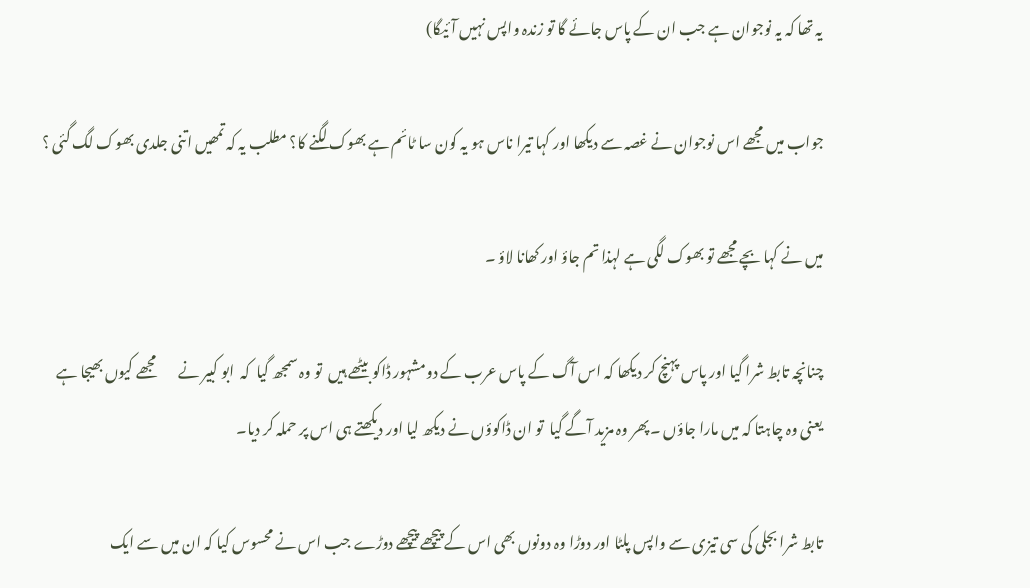یہ تھا کہ یہ نوجوان ہے جب ان کے پاس جائے گا تو زندہ واپس نہیں آئیگا)

جواب میں مجھے اس نوجوان نے غصہ سے دیکھا اور کہا تیرا ناس ہو یہ کون سا ٹائم ہے بھوک لگنے کا؟ مطلب یہ کہ تمھیں اتنی جلدی بھوک لگ گئی ؟

میں نے کہا بچے مجھے تو بھوک لگی ہے لہذا تم جاؤ اور کھانا لاؤ ۔

چنانچہ تابط شرا گیا اور پاس پہنچ کر دیکھا کہ اس آگ کے پاس عرب کے دومشہور ڈاکو بیٹھے ہیں  تو وہ سمجھ گیا  کہ  ابو کبیر نے        مجھے کیوں بھیجا ہے یعنی وہ چاہتا کہ میں مارا جاؤں ۔پھر وہ مزید آگے گیا  تو ان ڈاکوؤں نے دیکھ لیا اور دیکھتے ہی اس پر حملہ کر دیا۔

تابط شرا بجلی کی سی تیزی سے واپس پلٹا اور دوڑا وہ دونوں بھی اس کے پیچھے پیچھے دوڑے جب اس نے محسوس کیا کہ ان میں سے ایک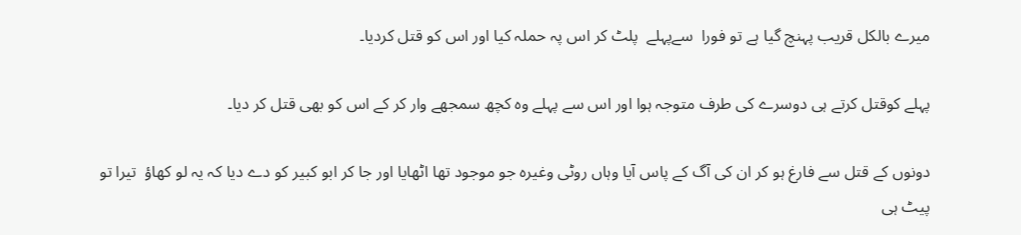میرے بالکل قریب پہنچ گیا ہے تو فورا  سےپہلے  پلٹ کر اس پہ حملہ کیا اور اس کو قتل کردیا۔

پہلے کوقتل کرتے ہی دوسرے کی طرف متوجہ ہوا اور اس سے پہلے وہ کچھ سمجھے وار کر کے اس کو بھی قتل کر دیا۔

دونوں کے قتل سے فارغ ہو کر ان کی آگ کے پاس آیا وہاں روٹی وغیرہ جو موجود تھا اٹھایا اور جا کر ابو کبیر کو دے دیا کہ یہ لو کھاؤ  تیرا تو پیٹ ہی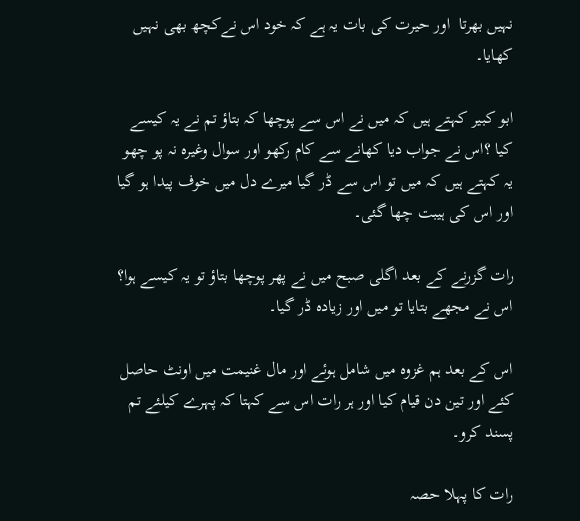نہیں بھرتا  اور حیرت کی بات یہ ہے کہ خود اس نےکچھ بھی نہیں کھایا۔

ابو کبیر کہتے ہیں کہ میں نے اس سے پوچھا کہ بتاؤ تم نے یہ کیسے کیا ؟اس نے جواب دیا کھانے سے کام رکھو اور سوال وغیرہ نہ پو چھو  یہ کہتے ہیں کہ میں تو اس سے ڈر گیا میرے دل میں خوف پیدا ہو گیا اور اس کی ہیبت چھا گئی۔

رات گزرنے کے بعد اگلی صبح میں نے پھر پوچھا بتاؤ تو یہ کیسے ہوا؟ اس نے مجھے بتایا تو میں اور زیادہ ڈر گیا۔

اس کے بعد ہم غزوہ میں شامل ہوئے اور مال غنیمت میں اونٹ حاصل کئے اور تین دن قیام کیا اور ہر رات اس سے کہتا کہ پہرے کیلئے تم پسند کرو۔

رات کا پہلا حصہ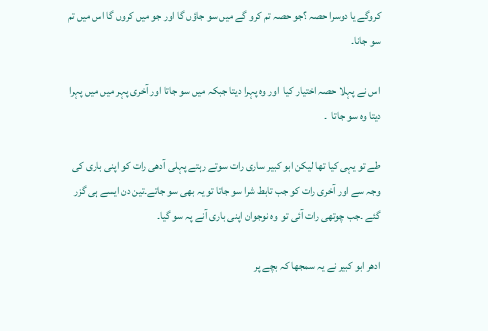کروگے یا دوسرا حصہ ؟جو حصہ تم کرو گے میں سو جاؤں گا اور جو میں کروں گا اس میں تم سو جانا۔

اس نے پہلا حصہ اختیار کیا  اور وہ پہرا دیتا جبکہ میں سو جاتا اور آخری پہر میں میں پہرا دیتا وہ سو جاتا  ۔

طے تو یہی کیا تھا لیکن ابو کبیر ساری رات سوتے رہتے پہلی آدھی رات کو اپنی باری کی وجہ سے اور آخری رات کو جب تابط شرا سو جاتا تو یہ بھی سو جاتے۔تین دن ایسے ہی گزر گئے ۔جب چوتھی رات آئی تو  وہ نوجوان اپنی باری آنے پہ سو گیا۔

ادھر ابو کبیر نے یہ سمجھا کہ بچے پر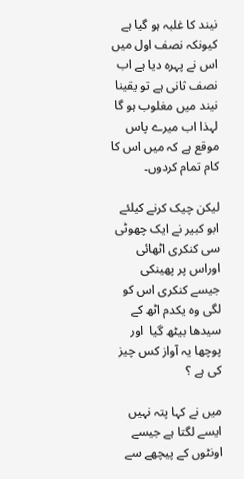نیند کا غلبہ ہو گیا ہے کیونکہ نصف اول میں اس نے پہرہ دیا ہے اب نصف ثانی ہے تو یقینا نیند میں مغلوب ہو گا  لہذا اب میرے پاس موقع ہے کہ میں اس کا کام تمام کردوں۔

لیکن چیک کرنے کیلئے ابو کبیر نے ایک چھوٹی سی کنکری اٹھائی اوراس پر پھینکی جیسے کنکری اس کو لگی وہ یکدم اٹھ کے  سیدھا بیٹھ گیا  اور پوچھا یہ آواز کس چیز کی ہے ؟

میں نے کہا پتہ نہیں ایسے لگتا ہے جیسے اونٹوں کے پیچھے سے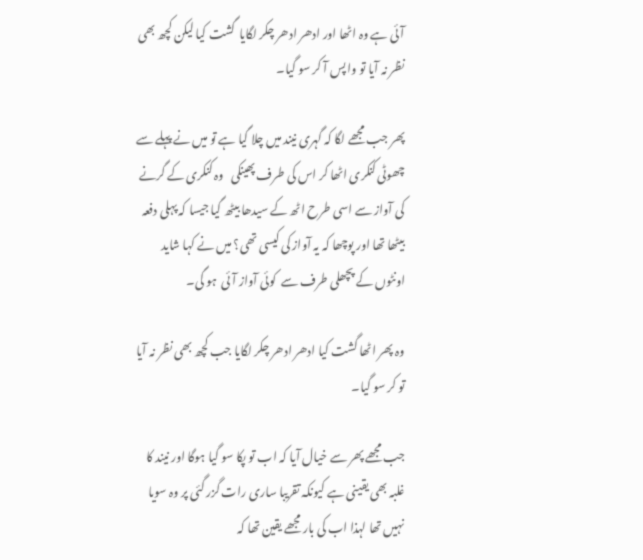آئی ہے وہ اٹھا اور ادھر ادھر چکر لگایا  گشت کیا لیکن کچھ بھی نظر نہ آیا تو واپس آ کر سو گیا۔

پھر جب مجھے لگا کہ گہری نیند میں چلا گیا ہے تو میں نے پہلے سے چھوٹی کنکری اٹھا کر اس کی طرف پھینکی   وہ کنکری کے گرنے کی آواز سے اسی طرح اٹھ کے سیدھا بیٹھ گیا جیسا کہ پہلی دفعہ بیٹھا تھا اور پوچھا کہ یہ آواز کی کیسی تھی؟ میں نے کہا شاید اونٹوں کے پچھلی طرف سے  کوئی آواز آئی  ہو گی۔

وہ پھر اٹھا گشت کیا ادھر ادھر چکر لگایا جب کچھ بھی نظر نہ آیا تو کر سو گیا۔

جب مجھے پھر سے خیال آیا کہ اب تو پکا سو گیا ہوگا اور نیند کا غلبہ بھی یقینی ہے کیونکہ تقریبا ساری رات گزر گئی پر وہ سویا نہیں تھا لہذا اب کی بار مجھے یقین تھا کہ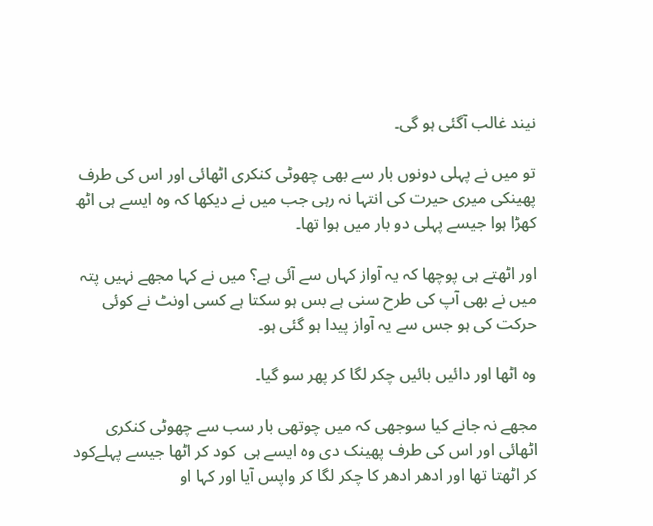نیند غالب آگئی ہو گی۔

تو میں نے پہلی دونوں بار سے بھی چھوٹی کنکری اٹھائی اور اس کی طرف پھینکی میری حیرت کی انتہا نہ رہی جب میں نے دیکھا کہ وہ ایسے ہی اٹھ کھڑا ہوا جیسے پہلی دو بار میں ہوا تھا۔

اور اٹھتے ہی پوچھا کہ یہ آواز کہاں سے آئی ہے؟ میں نے کہا مجھے نہیں پتہ میں نے بھی آپ کی طرح سنی ہے بس ہو سکتا ہے کسی اونٹ نے کوئی حرکت کی ہو جس سے یہ آواز پیدا ہو گئی ہو۔

وہ اٹھا اور دائیں بائیں چکر لگا کر پھر سو گیا۔

مجھے نہ جانے کیا سوجھی کہ میں چوتھی بار سب سے چھوٹی کنکری اٹھائی اور اس کی طرف پھینک دی وہ ایسے ہی  کود کر اٹھا جیسے پہلےکود کر اٹھتا تھا اور ادھر ادھر کا چکر لگا کر واپس آیا اور کہا او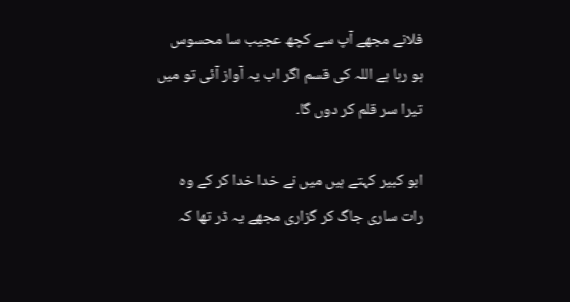فلانے مجھے آپ سے کچھ عجیب سا محسوس ہو رہا ہے اللہ کی قسم اگر اب یہ آواز آئی تو میں تیرا سر قلم کر دوں گا۔

ابو کبیر کہتے ہیں میں نے خدا خدا کر کے وہ رات ساری جاگ کر گزاری مجھے یہ ڈر تھا کہ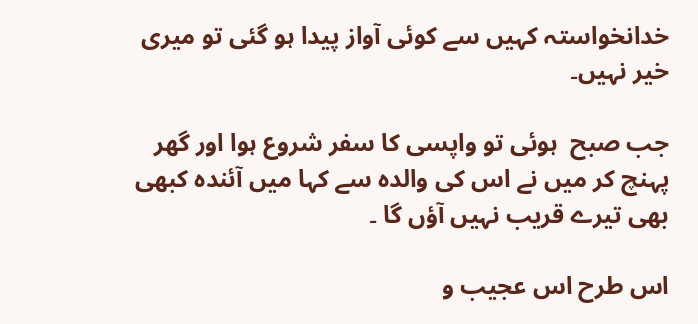خدانخواستہ کہیں سے کوئی آواز پیدا ہو گئی تو میری خیر نہیں۔

جب صبح  ہوئی تو واپسی کا سفر شروع ہوا اور گھر پہنچ کر میں نے اس کی والدہ سے کہا میں آئندہ کبھی بھی تیرے قریب نہیں آؤں گا ۔

اس طرح اس عجیب و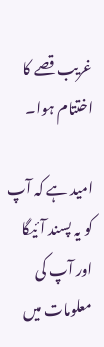غریب قصے کا اختتام ہوا۔

امید ہے کہ آپ کو یہ پسند آئیگا اور آپ کی معلومات میں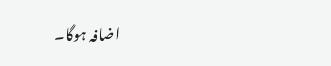اضافہ ہوگا۔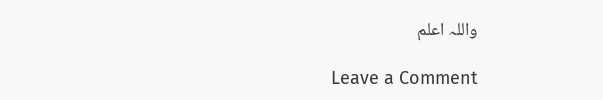واللہ اعلم

Leave a Comment